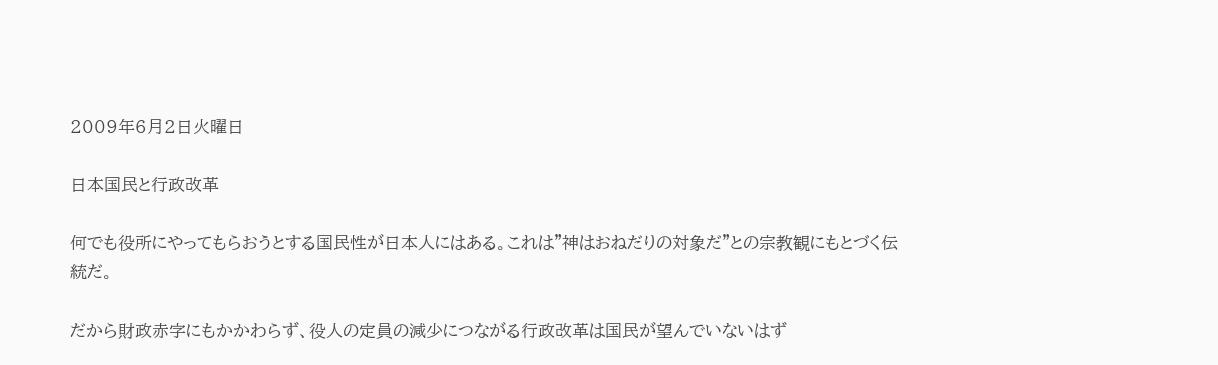2009年6月2日火曜日

日本国民と行政改革

何でも役所にやってもらおうとする国民性が日本人にはある。これは"神はおねだりの対象だ"との宗教観にもとづく伝統だ。

だから財政赤字にもかかわらず、役人の定員の減少につながる行政改革は国民が望んでいないはず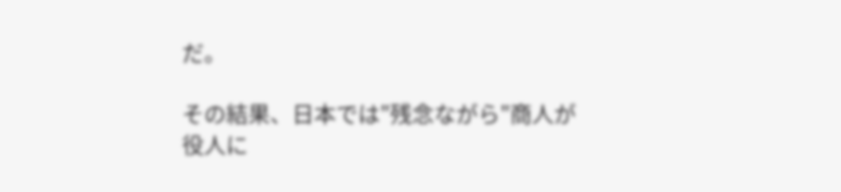だ。

その結果、日本では"残念ながら"商人が役人に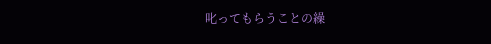叱ってもらうことの繰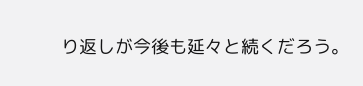り返しが今後も延々と続くだろう。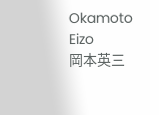Okamoto Eizo
岡本英三